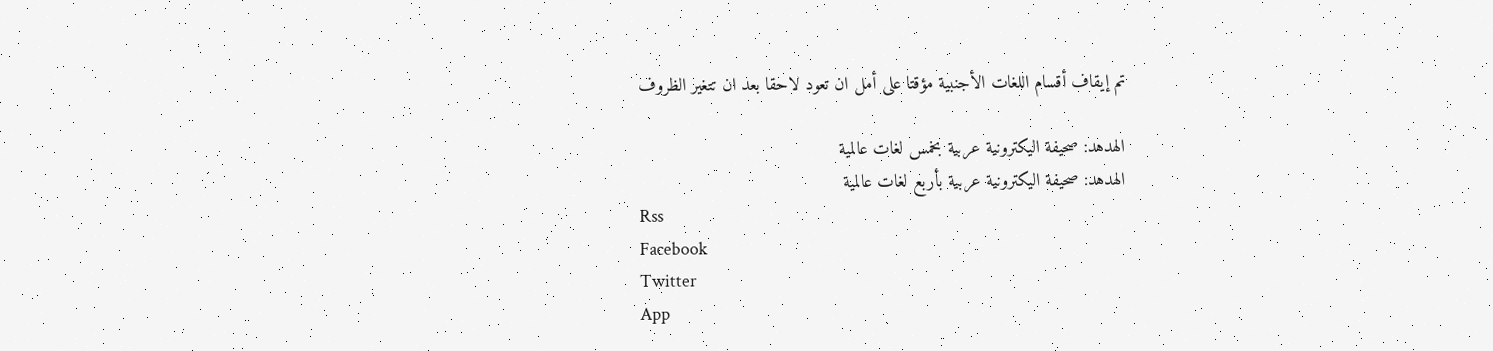تم إيقاف أقسام اللغات الأجنبية مؤقتا على أمل ان تعود لاحقا بعد ان تتغير الظروف

الهدهد: صحيفة اليكترونية عربية بخمس لغات عالمية
الهدهد: صحيفة اليكترونية عربية بأربع لغات عالمية
Rss
Facebook
Twitter
App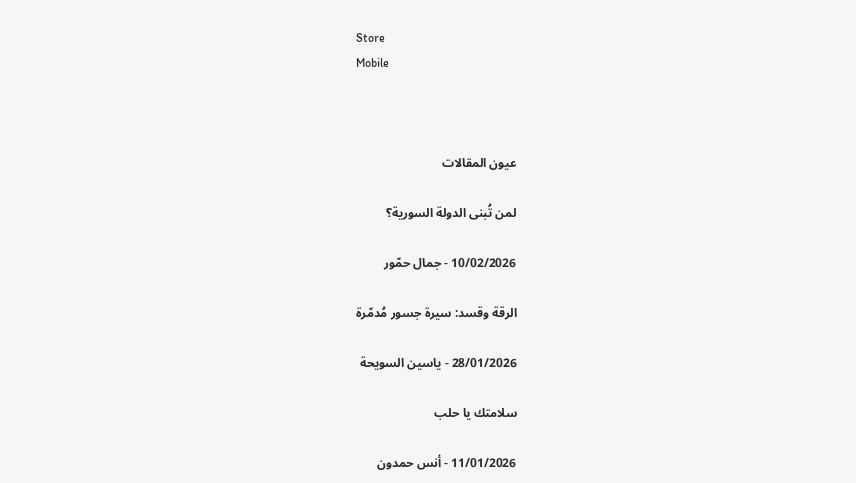Store
Mobile



عيون المقالات

لمن تُبنى الدولة السورية؟

10/02/2026 - جمال حمّور

الرقة وقسد: سيرة جسور مُدمّرة

28/01/2026 - ياسين السويحة

سلامتك يا حلب

11/01/2026 - أنس حمدون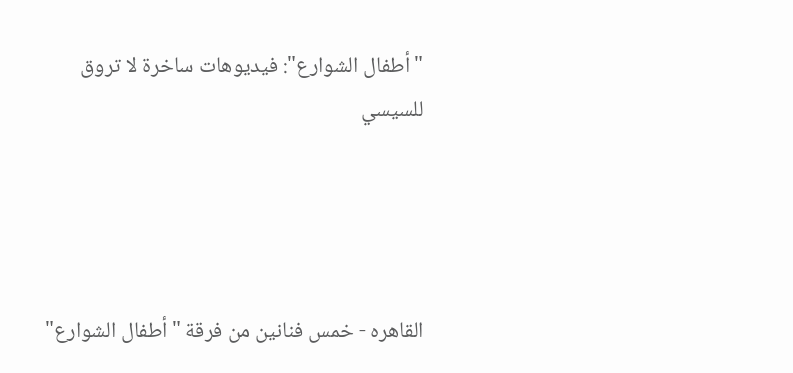"أطفال الشوارع": فيديوهات ساخرة لا تروق للسيسي




القاهره - خمس فنانين من فرقة "أطفال الشوارع"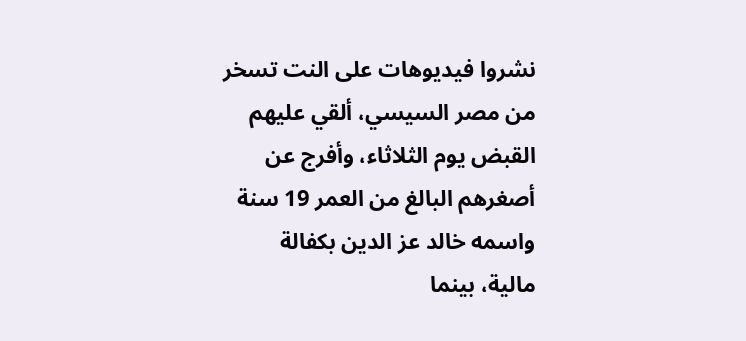نشروا فيديوهات على النت تسخر من مصر السيسي، ألقي عليهم القبض يوم الثلاثاء، وأفرج عن أصغرهم البالغ من العمر 19 سنة واسمه خالد عز الدين بكفالة مالية، بينما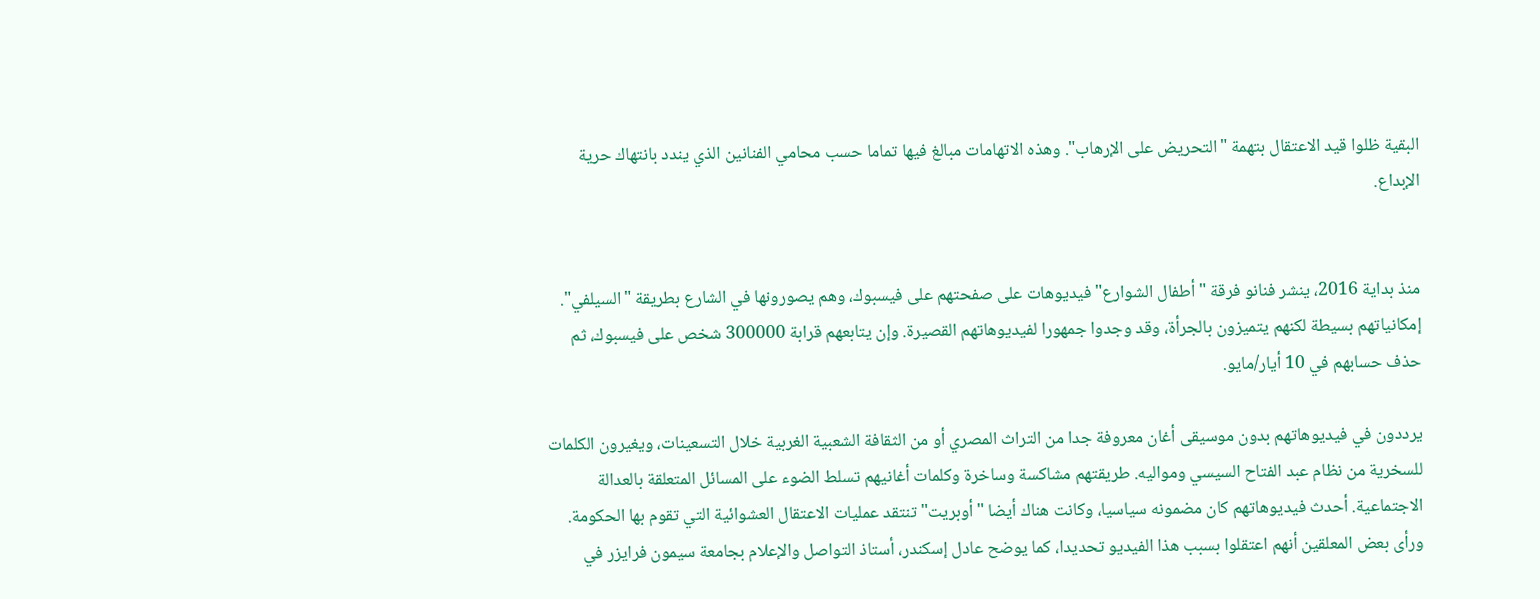البقية ظلوا قيد الاعتقال بتهمة "التحريض على الإرهاب". وهذه الاتهامات مبالغ فيها تماما حسب محامي الفنانين الذي يندد بانتهاك حرية الإبداع.


منذ بداية 2016، ينشر فنانو فرقة "أطفال الشوارع" فيديوهات على صفحتهم على فيسبوك، وهم يصورونها في الشارع بطريقة "السيلفي". إمكانياتهم بسيطة لكنهم يتميزون بالجرأة، وقد وجدوا جمهورا لفيديوهاتهم القصيرة. وإن يتابعهم قرابة 300000 شخص على فيسبوك، ثم حذف حسابهم في 10 أيار/مايو.

يرددون في فيديوهاتهم بدون موسيقى أغان معروفة جدا من التراث المصري أو من الثقافة الشعبية الغربية خلال التسعينات، ويغيرون الكلمات للسخرية من نظام عبد الفتاح السيسي ومواليه. طريقتهم مشاكسة وساخرة وكلمات أغانيهم تسلط الضوء على المسائل المتعلقة بالعدالة الاجتماعية. أحدث فيديوهاتهم كان مضمونه سياسيا، وكانت هناك أيضا "أوبريت" تنتقد عمليات الاعتقال العشوائية التي تقوم بها الحكومة. ورأى بعض المعلقين أنهم اعتقلوا بسبب هذا الفيديو تحديدا، كما يوضح عادل إسكندر، أستاذ التواصل والإعلام بجامعة سيمون فرايزر في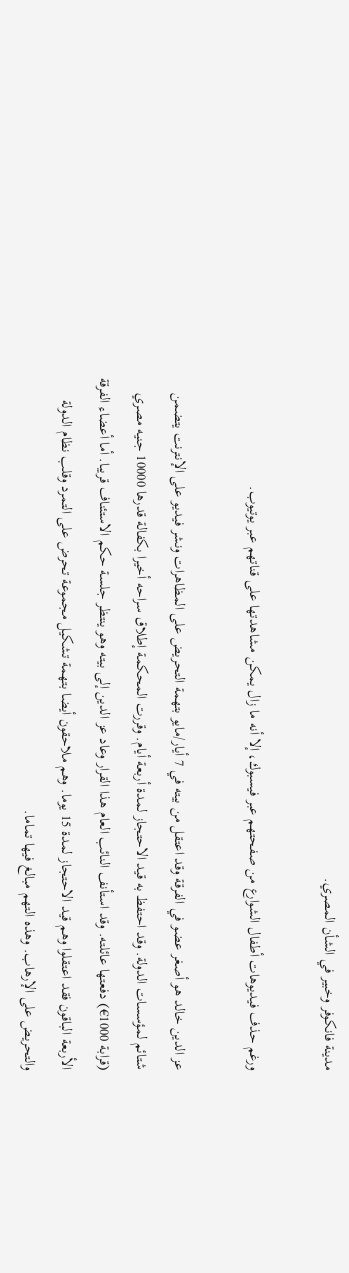مدينة فانكوفر وخبير في الشأن المصري.

ورغم حذف فيديوهات أطفال الشوارع من صفحتهم عبر فيسبوك، إلا أنه ما زال يمكن مشاهدتها على قناتهم عبر يوتيوب.

عز الدين خالد هو أصغر عضو في الفرقة وقد اعتقل من بيته في 7 أيار/مايو بتهمة التحريض على المظاهرات ونشر فيديو على الإنترنت يتضمن شتائم لمؤسسات الدولة. وقد احتفظ به قيد الاحتجاز لمدة أربعة أيام. وقررت المحكمة إطلاق سراحه أخيرا بكفالة قدرها 10000 جنيه مصري (قرابة 1000€) دفعتها عائلته. وقد استأنف النائب العام هذا القرار وعاد عز الدين إلى بيته وهو ينتظر جلسة حكم الاستئناف قريبا. أما أعضاء الفرقة الأربعة الباقون فقد اعتقلوا وهم قيد الاحتجاز لمدة 15 يوما. وهم ملاحقون أيضا بتهمة تشكيل مجموعة تحرض على التمرد وقلب نظام الدولة والتحريض على الإرهاب. وهذه التهم مبالغ فيها تماما.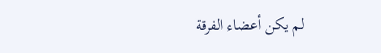لم يكن أعضاء الفرقة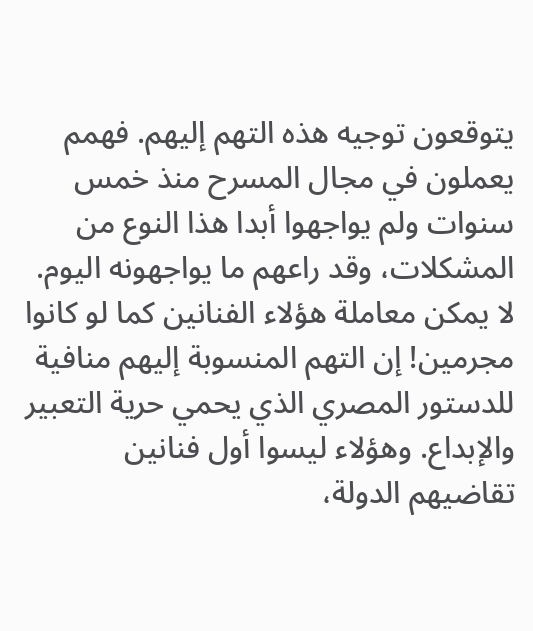يتوقعون توجيه هذه التهم إليهم. فهمم يعملون في مجال المسرح منذ خمس سنوات ولم يواجهوا أبدا هذا النوع من المشكلات، وقد راعهم ما يواجهونه اليوم. لا يمكن معاملة هؤلاء الفنانين كما لو كانوا مجرمين! إن التهم المنسوبة إليهم منافية للدستور المصري الذي يحمي حرية التعبير والإبداع. وهؤلاء ليسوا أول فنانين تقاضيهم الدولة،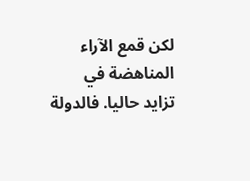لكن قمع الآراء المناهضة في تزايد حاليا. فالدولة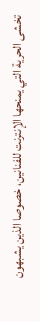تخشى الحرية التي يمنحها الإنترنت للفنانين، خصوصا الذين يشبهون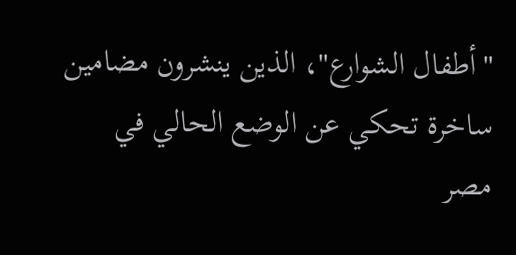"أطفال الشوارع"، الذين ينشرون مضامين ساخرة تحكي عن الوضع الحالي في مصر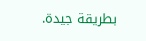بطريقة جيدة.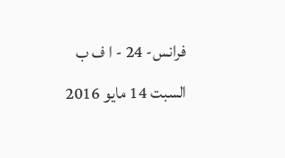فرانس- 24 - ا ف ب
السبت 14 مايو 2016